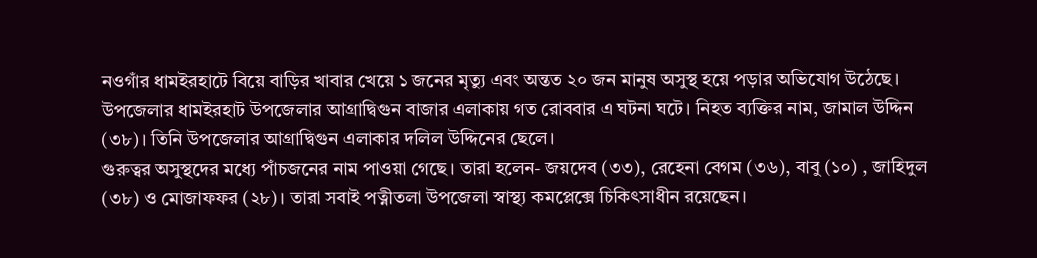নওগাঁর ধামইরহাটে বিয়ে বাড়ির খাবার খেয়ে ১ জনের মৃত্যু এবং অন্তত ২০ জন মানুষ অসুস্থ হয়ে পড়ার অভিযোগ উঠেছে।
উপজেলার ধামইরহাট উপজেলার আগ্রাদ্বিগুন বাজার এলাকায় গত রোববার এ ঘটনা ঘটে। নিহত ব্যক্তির নাম, জামাল উদ্দিন (৩৮)। তিনি উপজেলার আগ্রাদ্বিগুন এলাকার দলিল উদ্দিনের ছেলে।
গুরুত্বর অসুস্থদের মধ্যে পাঁচজনের নাম পাওয়া গেছে। তারা হলেন- জয়দেব (৩৩), রেহেনা বেগম (৩৬), বাবু (১০) , জাহিদুল (৩৮) ও মোজাফফর (২৮)। তারা সবাই পত্নীতলা উপজেলা স্বাস্থ্য কমপ্লেক্সে চিকিৎসাধীন রয়েছেন।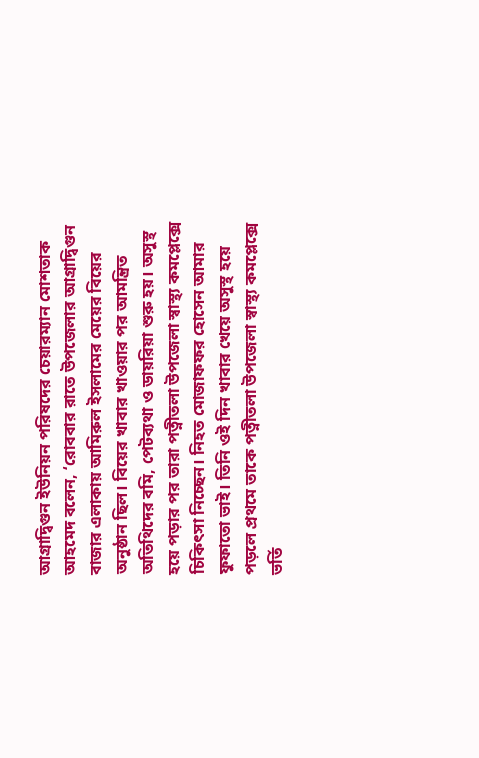আগ্রাদ্বিগুন ইউনিয়ন পরিষদের চেয়ারম্যান মোশতাক আহমেদ বলেন, ‘রোববার রাতে উপজেলার আগ্রাদ্বিগুন বাজার এলাকায় আমিরুল ইসলামের মেয়ের বিয়ের অনুষ্ঠান ছিল। বিয়ের খাবার খাওয়ার পর আমন্ত্রিত অতিথিদের বমি, পেটব্যথা ও ডায়রিয়া শুরু হয়। অসুস্থ হয়ে পড়ার পর তারা পত্নীতলা উপজেলা স্বাস্থ্য কমপ্লেক্সে চিকিৎসা নিচ্ছেন। নিহত মোজাফফর হোসেন আমার ফুফাতো ভাই। তিনি ওই দিন খাবার খেয়ে অসুস্থ হয়ে পড়লে প্রথমে তাকে পত্নীতলা উপজেলা স্বাস্থ্য কমপ্লেক্সে ভর্তি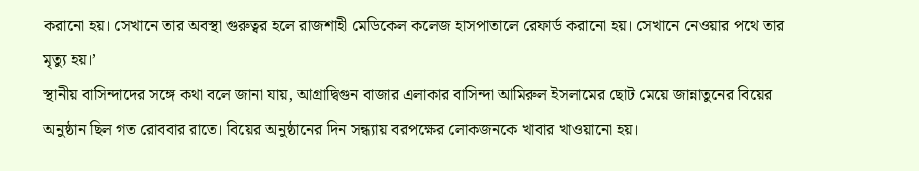করানো হয়। সেখানে তার অবস্থা গুরুত্বর হলে রাজশাহী মেডিকেল কলেজ হাসপাতালে রেফার্ড করানো হয়। সেখানে নেওয়ার পথে তার মৃত্যু হয়।’
স্থানীয় বাসিন্দাদের সঙ্গে কথা বলে জানা যায়, আগ্রাদ্বিগুন বাজার এলাকার বাসিন্দা আমিরুল ইসলামের ছোট মেয়ে জান্নাতুনের বিয়ের অনুষ্ঠান ছিল গত রোববার রাতে। বিয়ের অনুষ্ঠানের দিন সন্ধ্যায় বরপক্ষের লোকজনকে খাবার খাওয়ানো হয়।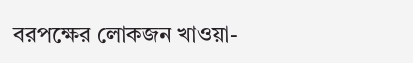বরপক্ষের লোকজন খাওয়া-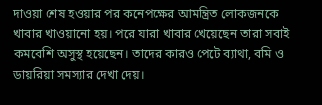দাওয়া শেষ হওয়ার পর কনেপক্ষের আমন্ত্রিত লোকজনকে খাবার খাওয়ানো হয়। পরে যারা খাবার খেয়েছেন তারা সবাই কমবেশি অসুস্থ হয়েছেন। তাদের কারও পেটে ব্যাথা, বমি ও ডায়রিয়া সমস্যার দেখা দেয়।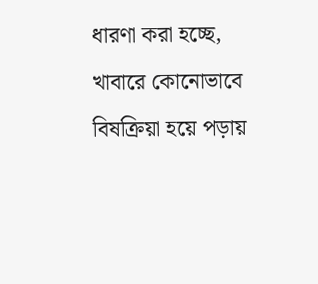ধারণা করা হচ্ছে, খাবারে কোনোভাবে বিষক্রিয়া হয়ে পড়ায়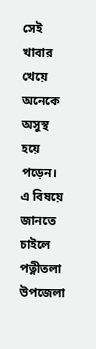সেই খাবার খেয়ে অনেকে অসুস্থ হয়ে পড়েন।
এ বিষয়ে জানতে চাইলে পত্নীতলা উপজেলা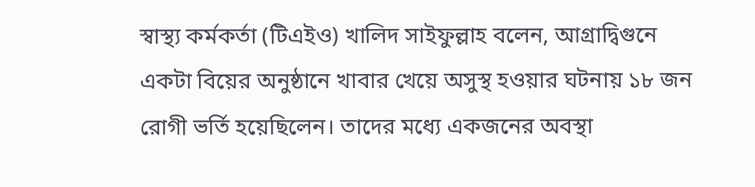স্বাস্থ্য কর্মকর্তা (টিএইও) খালিদ সাইফুল্লাহ বলেন, আগ্রাদ্বিগুনে একটা বিয়ের অনুষ্ঠানে খাবার খেয়ে অসুস্থ হওয়ার ঘটনায় ১৮ জন রোগী ভর্তি হয়েছিলেন। তাদের মধ্যে একজনের অবস্থা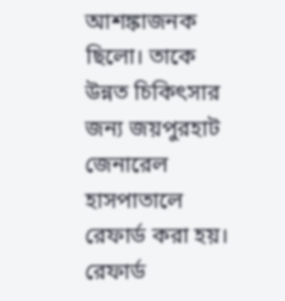আশঙ্কাজনক ছিলো। তাকে উন্নত চিকিৎসার জন্য জয়পুরহাট জেনারেল হাসপাতালে রেফার্ড করা হয়। রেফার্ড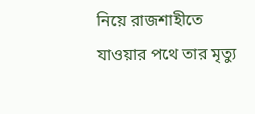নিয়ে রাজশাহীতে যাওয়ার পথে তার মৃত্যু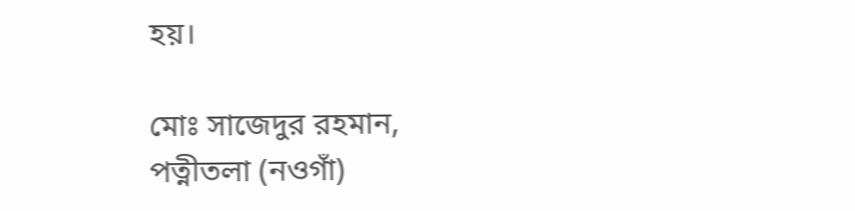হয়।

মোঃ সাজেদুর রহমান, পত্নীতলা (নওগাঁ)